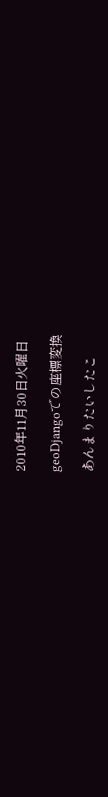2010年11月30日火曜日

geoDjangoでの座標変換

あんまりたいしたこ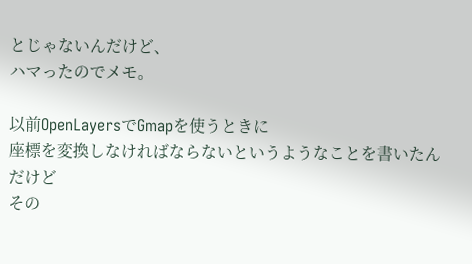とじゃないんだけど、
ハマったのでメモ。

以前OpenLayersでGmapを使うときに
座標を変換しなければならないというようなことを書いたんだけど
その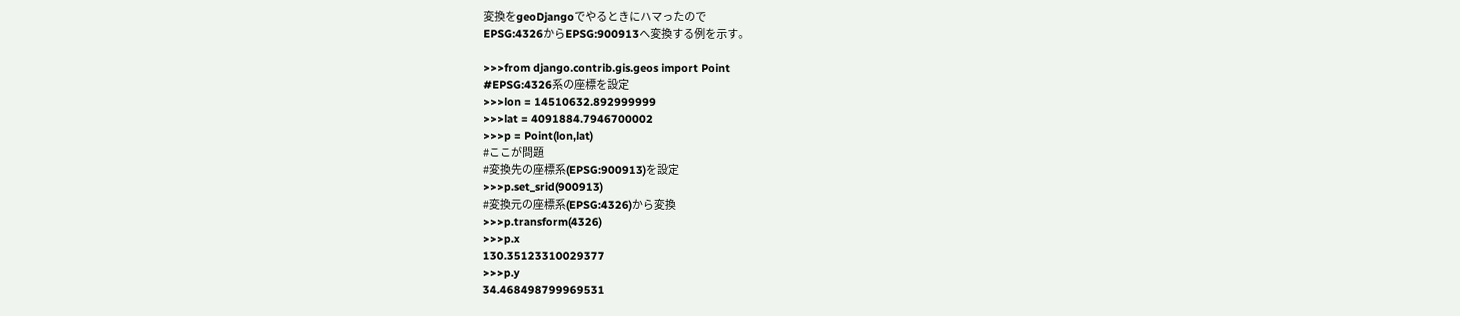変換をgeoDjangoでやるときにハマったので
EPSG:4326からEPSG:900913へ変換する例を示す。

>>>from django.contrib.gis.geos import Point
#EPSG:4326系の座標を設定
>>>lon = 14510632.892999999
>>>lat = 4091884.7946700002
>>>p = Point(lon,lat)
#ここが問題
#変換先の座標系(EPSG:900913)を設定
>>>p.set_srid(900913)
#変換元の座標系(EPSG:4326)から変換
>>>p.transform(4326)
>>>p.x
130.35123310029377
>>>p.y
34.468498799969531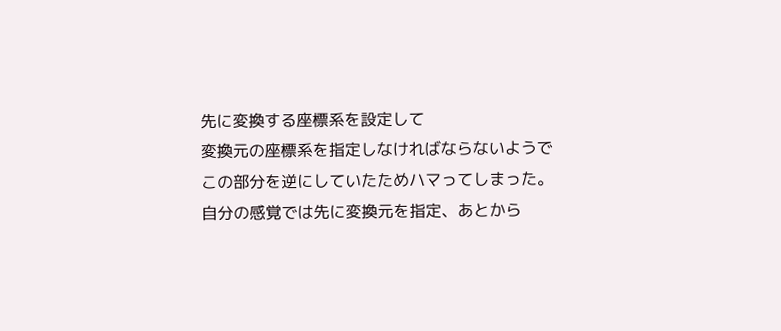先に変換する座標系を設定して
変換元の座標系を指定しなければならないようで
この部分を逆にしていたためハマってしまった。
自分の感覚では先に変換元を指定、あとから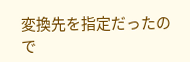変換先を指定だったので